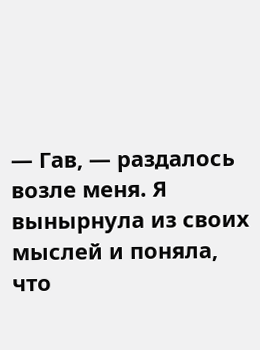— Гав, — раздалось возле меня. Я вынырнула из своих мыслей и поняла, что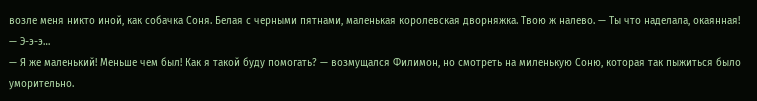возле меня никто иной, как собачка Соня. Белая с черными пятнами, маленькая королевская дворняжка. Твою ж налево. — Ты что наделала, окаянная!
— Э-э-э…
— Я же маленький! Меньше чем был! Как я такой буду помогать? — возмущался Филимон, но смотреть на миленькую Соню, которая так пыжиться было уморительно.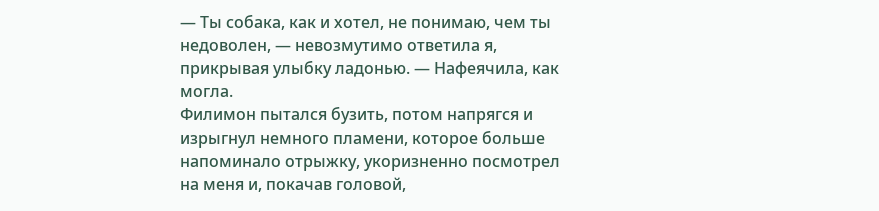— Ты собака, как и хотел, не понимаю, чем ты недоволен, — невозмутимо ответила я, прикрывая улыбку ладонью. — Нафеячила, как могла.
Филимон пытался бузить, потом напрягся и изрыгнул немного пламени, которое больше напоминало отрыжку, укоризненно посмотрел на меня и, покачав головой,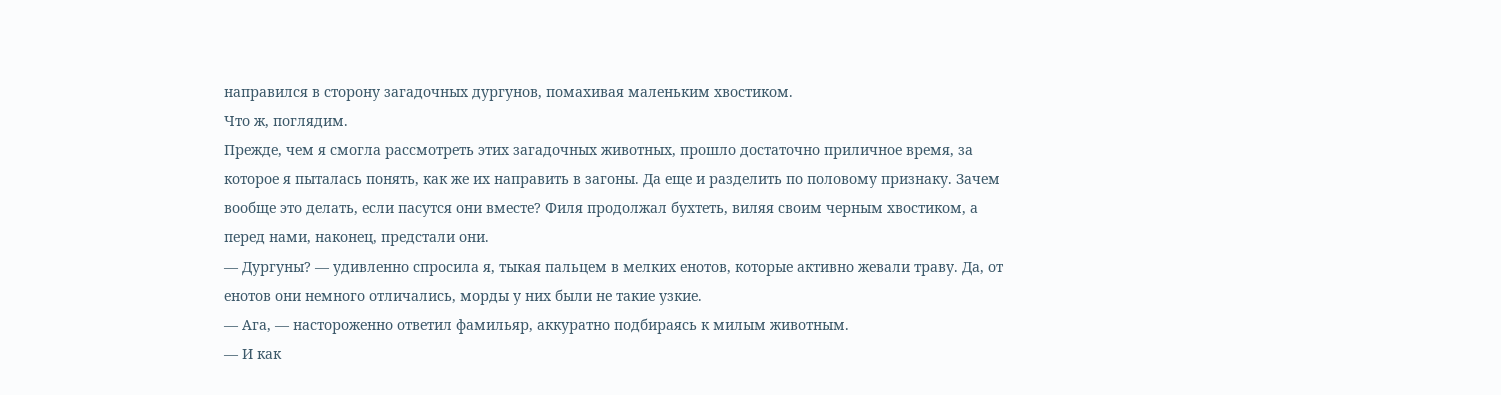направился в сторону загадочных дургунов, помахивая маленьким хвостиком.
Что ж, поглядим.
Прежде, чем я смогла рассмотреть этих загадочных животных, прошло достаточно приличное время, за которое я пыталась понять, как же их направить в загоны. Да еще и разделить по половому признаку. Зачем вообще это делать, если пасутся они вместе? Филя продолжал бухтеть, виляя своим черным хвостиком, а перед нами, наконец, предстали они.
— Дургуны? — удивленно спросила я, тыкая пальцем в мелких енотов, которые активно жевали траву. Да, от енотов они немного отличались, морды у них были не такие узкие.
— Ага, — настороженно ответил фамильяр, аккуратно подбираясь к милым животным.
— И как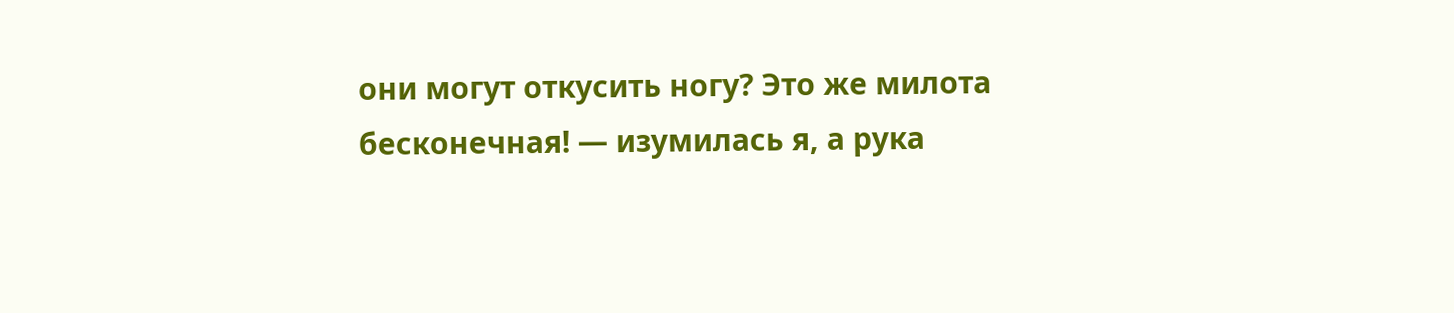они могут откусить ногу? Это же милота бесконечная! — изумилась я, а рука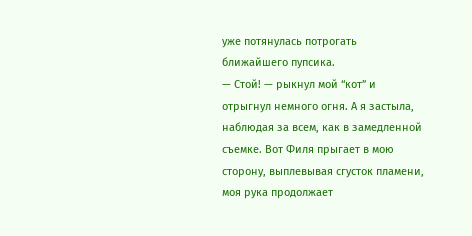уже потянулась потрогать ближайшего пупсика.
— Стой! — рыкнул мой “кот” и отрыгнул немного огня. А я застыла, наблюдая за всем, как в замедленной съемке. Вот Филя прыгает в мою сторону, выплевывая сгусток пламени, моя рука продолжает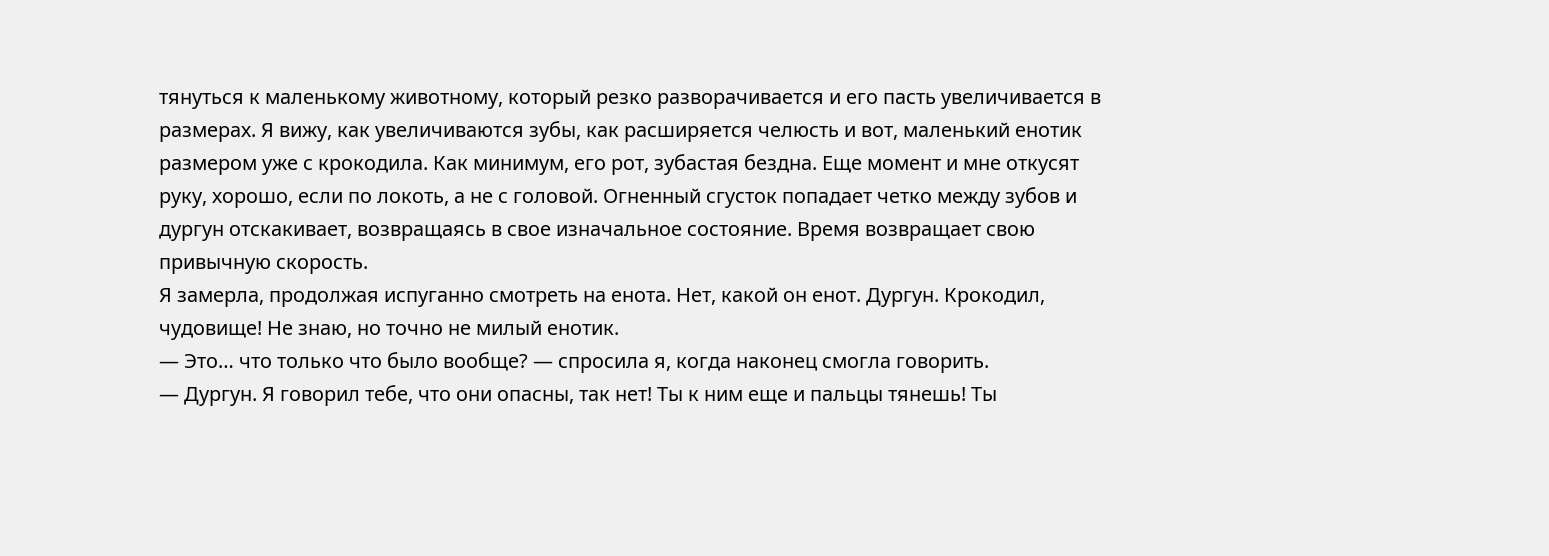тянуться к маленькому животному, который резко разворачивается и его пасть увеличивается в размерах. Я вижу, как увеличиваются зубы, как расширяется челюсть и вот, маленький енотик размером уже с крокодила. Как минимум, его рот, зубастая бездна. Еще момент и мне откусят руку, хорошо, если по локоть, а не с головой. Огненный сгусток попадает четко между зубов и дургун отскакивает, возвращаясь в свое изначальное состояние. Время возвращает свою привычную скорость.
Я замерла, продолжая испуганно смотреть на енота. Нет, какой он енот. Дургун. Крокодил, чудовище! Не знаю, но точно не милый енотик.
— Это… что только что было вообще? — спросила я, когда наконец смогла говорить.
— Дургун. Я говорил тебе, что они опасны, так нет! Ты к ним еще и пальцы тянешь! Ты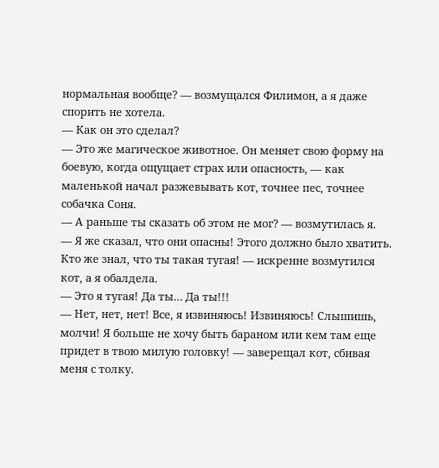нормальная вообще? — возмущался Филимон, а я даже спорить не хотела.
— Как он это сделал?
— Это же магическое животное. Он меняет свою форму на боевую, когда ощущает страх или опасность, — как маленькой начал разжевывать кот, точнее пес, точнее собачка Соня.
— А раньше ты сказать об этом не мог? — возмутилась я.
— Я же сказал, что они опасны! Этого должно было хватить. Кто же знал, что ты такая тугая! — искренне возмутился кот, а я обалдела.
— Это я тугая! Да ты… Да ты!!!
— Нет, нет, нет! Все, я извиняюсь! Извиняюсь! Слышишь, молчи! Я больше не хочу быть бараном или кем там еще придет в твою милую головку! — заверещал кот, сбивая меня с толку.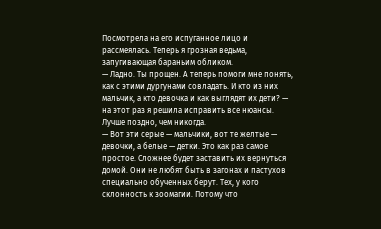Посмотрела на его испуганное лицо и рассмеялась. Теперь я грозная ведьма, запугивающая бараньим обликом.
— Ладно. Ты прощен. А теперь помоги мне понять, как с этими дургунами совладать. И кто из них мальчик, а кто девочка и как выглядят их дети? — на этот раз я решила исправить все нюансы. Лучше поздно, чем никогда.
— Вот эти серые — мальчики, вот те желтые — девочки, а белые — детки. Это как раз самое простое. Сложнее будет заставить их вернуться домой. Они не любят быть в загонах и пастухов специально обученных берут. Тех, у кого склонность к зоомагии. Потому что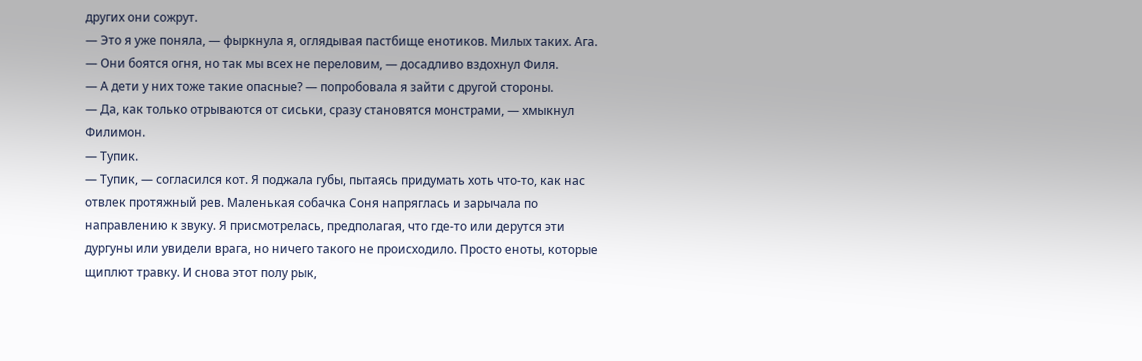других они сожрут.
— Это я уже поняла, — фыркнула я, оглядывая пастбище енотиков. Милых таких. Ага.
— Они боятся огня, но так мы всех не переловим, — досадливо вздохнул Филя.
— А дети у них тоже такие опасные? — попробовала я зайти с другой стороны.
— Да, как только отрываются от сиськи, сразу становятся монстрами, — хмыкнул Филимон.
— Тупик.
— Тупик, — согласился кот. Я поджала губы, пытаясь придумать хоть что-то, как нас отвлек протяжный рев. Маленькая собачка Соня напряглась и зарычала по направлению к звуку. Я присмотрелась, предполагая, что где-то или дерутся эти дургуны или увидели врага, но ничего такого не происходило. Просто еноты, которые щиплют травку. И снова этот полу рык,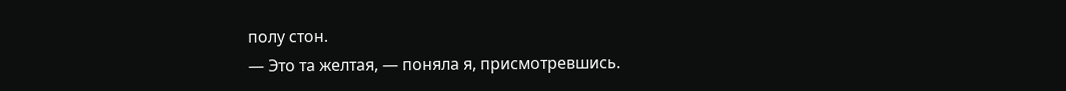полу стон.
— Это та желтая, — поняла я, присмотревшись.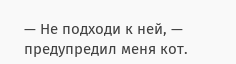— Не подходи к ней, — предупредил меня кот.